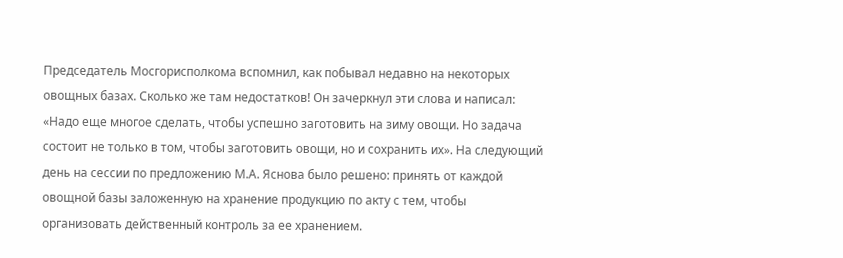Председатель Мосгорисполкома вспомнил, как побывал недавно на некоторых овощных базах. Сколько же там недостатков! Он зачеркнул эти слова и написал: «Надо еще многое сделать, чтобы успешно заготовить на зиму овощи. Но задача состоит не только в том, чтобы заготовить овощи, но и сохранить их». На следующий день на сессии по предложению М.А. Яснова было решено: принять от каждой овощной базы заложенную на хранение продукцию по акту с тем, чтобы организовать действенный контроль за ее хранением.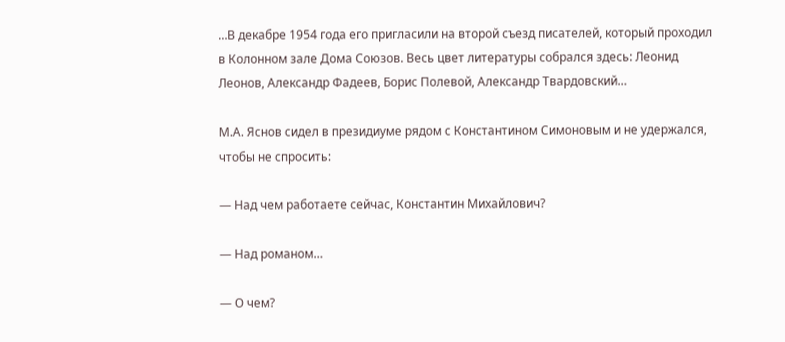…В декабре 1954 года его пригласили на второй съезд писателей, который проходил в Колонном зале Дома Союзов. Весь цвет литературы собрался здесь: Леонид Леонов, Александр Фадеев, Борис Полевой, Александр Твардовский…

М.А. Яснов сидел в президиуме рядом с Константином Симоновым и не удержался, чтобы не спросить:

— Над чем работаете сейчас, Константин Михайлович?

— Над романом…

— О чем?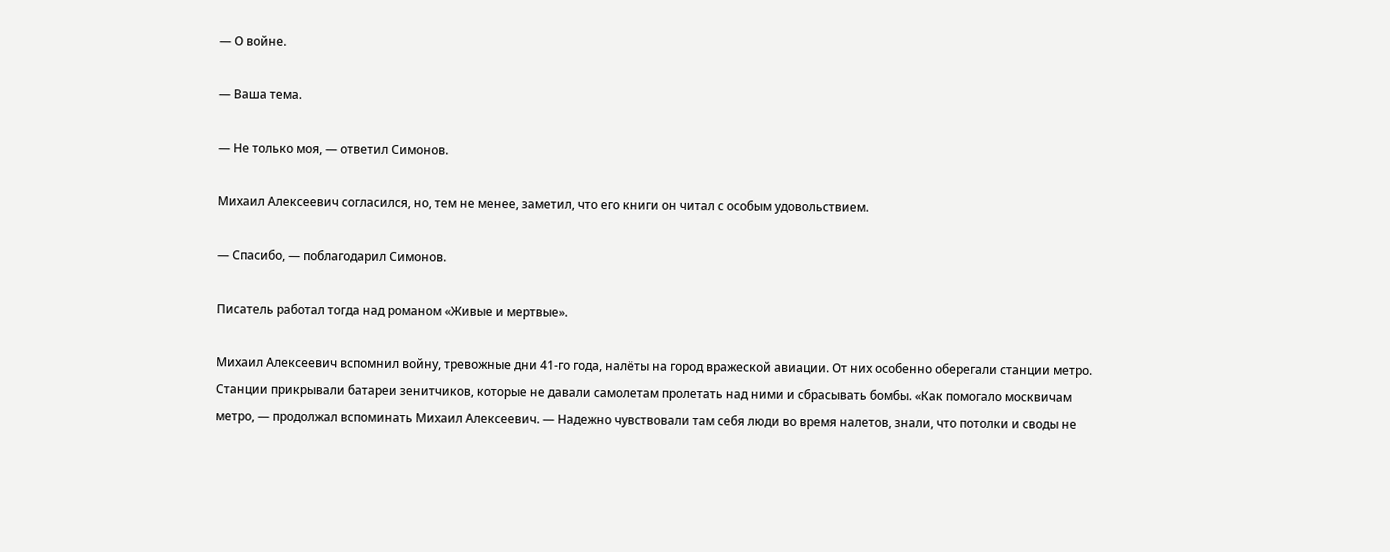— О войне.

— Ваша тема.

— Не только моя, — ответил Симонов.

Михаил Алексеевич согласился, но, тем не менее, заметил, что его книги он читал с особым удовольствием.

— Спасибо, — поблагодарил Симонов.

Писатель работал тогда над романом «Живые и мертвые».

Михаил Алексеевич вспомнил войну, тревожные дни 41-го года, налёты на город вражеской авиации. От них особенно оберегали станции метро. Станции прикрывали батареи зенитчиков, которые не давали самолетам пролетать над ними и сбрасывать бомбы. «Как помогало москвичам метро, — продолжал вспоминать Михаил Алексеевич. — Надежно чувствовали там себя люди во время налетов, знали, что потолки и своды не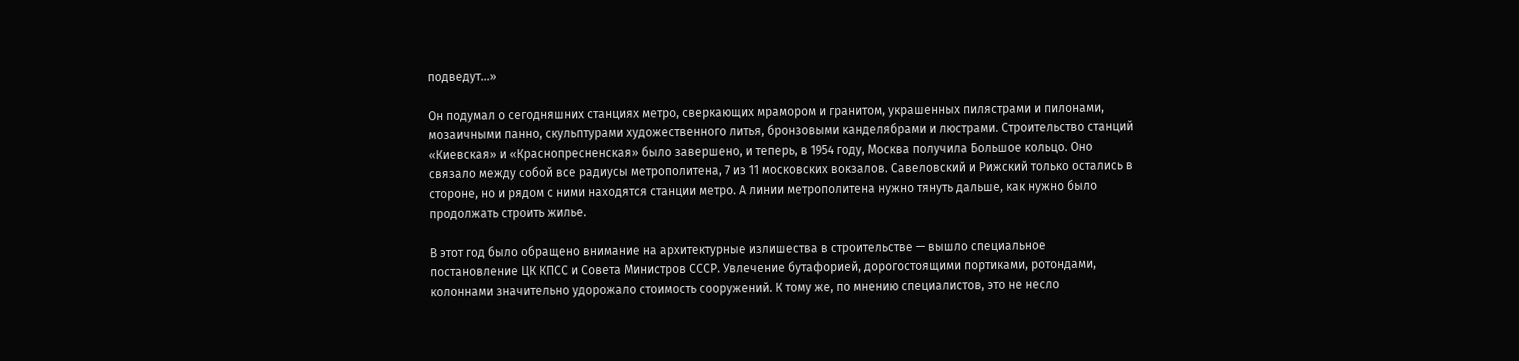подведут…»

Он подумал о сегодняшних станциях метро, сверкающих мрамором и гранитом, украшенных пилястрами и пилонами, мозаичными панно, скульптурами художественного литья, бронзовыми канделябрами и люстрами. Строительство станций «Киевская» и «Краснопресненская» было завершено, и теперь, в 1954 году, Москва получила Большое кольцо. Оно связало между собой все радиусы метрополитена, 7 из 11 московских вокзалов. Савеловский и Рижский только остались в стороне, но и рядом с ними находятся станции метро. А линии метрополитена нужно тянуть дальше, как нужно было продолжать строить жилье.

В этот год было обращено внимание на архитектурные излишества в строительстве — вышло специальное постановление ЦК КПСС и Совета Министров СССР. Увлечение бутафорией, дорогостоящими портиками, ротондами, колоннами значительно удорожало стоимость сооружений. К тому же, по мнению специалистов, это не несло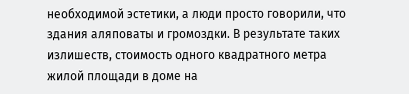необходимой эстетики, а люди просто говорили, что здания аляповаты и громоздки. В результате таких излишеств, стоимость одного квадратного метра жилой площади в доме на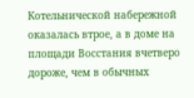Котельнической набережной оказалась втрое, а в доме на площади Восстания вчетверо дороже, чем в обычных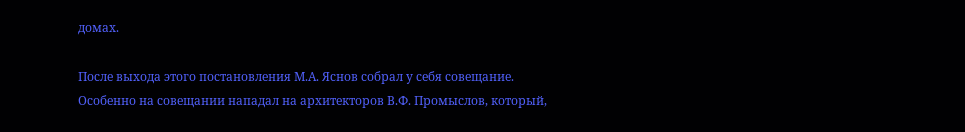домах.

После выхода этого постановления М.А. Яснов собрал у себя совещание. Особенно на совещании нападал на архитекторов В.Ф. Промыслов, который,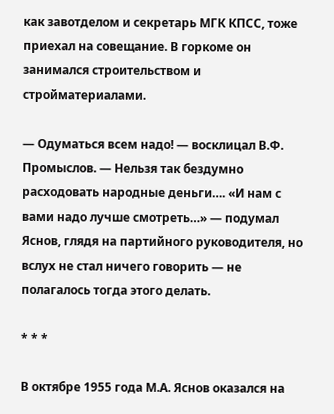как завотделом и секретарь МГК КПСС, тоже приехал на совещание. В горкоме он занимался строительством и стройматериалами.

— Одуматься всем надо! — восклицал В.Ф. Промыслов. — Нельзя так бездумно расходовать народные деньги…. «И нам с вами надо лучше смотреть…» — подумал Яснов, глядя на партийного руководителя, но вслух не стал ничего говорить — не полагалось тогда этого делать.

* * *

В октябре 1955 года М.А. Яснов оказался на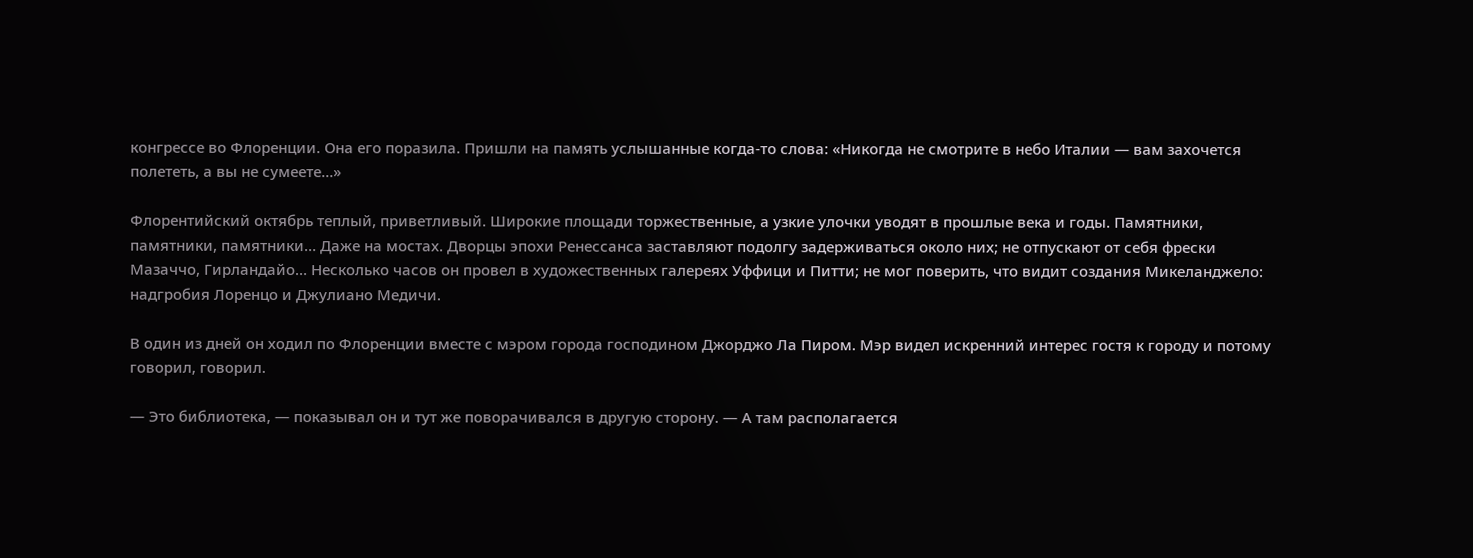конгрессе во Флоренции. Она его поразила. Пришли на память услышанные когда-то слова: «Никогда не смотрите в небо Италии — вам захочется полететь, а вы не сумеете…»

Флорентийский октябрь теплый, приветливый. Широкие площади торжественные, а узкие улочки уводят в прошлые века и годы. Памятники, памятники, памятники… Даже на мостах. Дворцы эпохи Ренессанса заставляют подолгу задерживаться около них; не отпускают от себя фрески Мазаччо, Гирландайо… Несколько часов он провел в художественных галереях Уффици и Питти; не мог поверить, что видит создания Микеланджело: надгробия Лоренцо и Джулиано Медичи.

В один из дней он ходил по Флоренции вместе с мэром города господином Джорджо Ла Пиром. Мэр видел искренний интерес гостя к городу и потому говорил, говорил.

— Это библиотека, — показывал он и тут же поворачивался в другую сторону. — А там располагается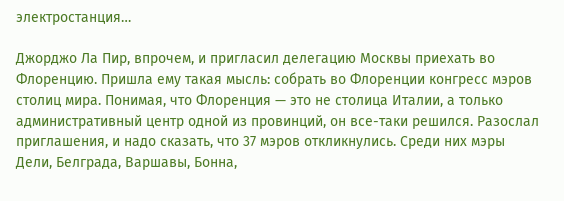электростанция…

Джорджо Ла Пир, впрочем, и пригласил делегацию Москвы приехать во Флоренцию. Пришла ему такая мысль: собрать во Флоренции конгресс мэров столиц мира. Понимая, что Флоренция — это не столица Италии, а только административный центр одной из провинций, он все-таки решился. Разослал приглашения, и надо сказать, что 37 мэров откликнулись. Среди них мэры Дели, Белграда, Варшавы, Бонна,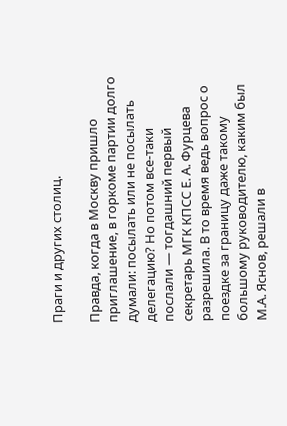Праги и других столиц.

Правда, когда в Москву пришло приглашение, в горкоме партии долго думали: посылать или не посылать делегацию? Но потом все-таки послали — тогдашний первый секретарь МГК КПСС Е. А. Фурцева разрешила. В то время ведь вопрос о поездке за границу даже такому большому руководителю, каким был М.А. Яснов, решали в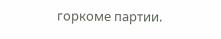горкоме партии.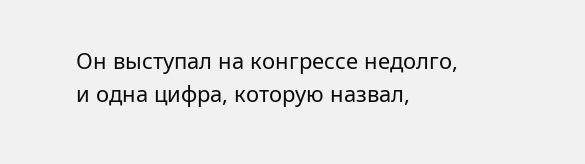Он выступал на конгрессе недолго, и одна цифра, которую назвал,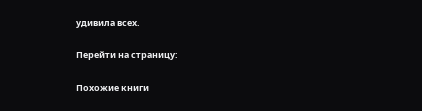удивила всех.

Перейти на страницу:

Похожие книги